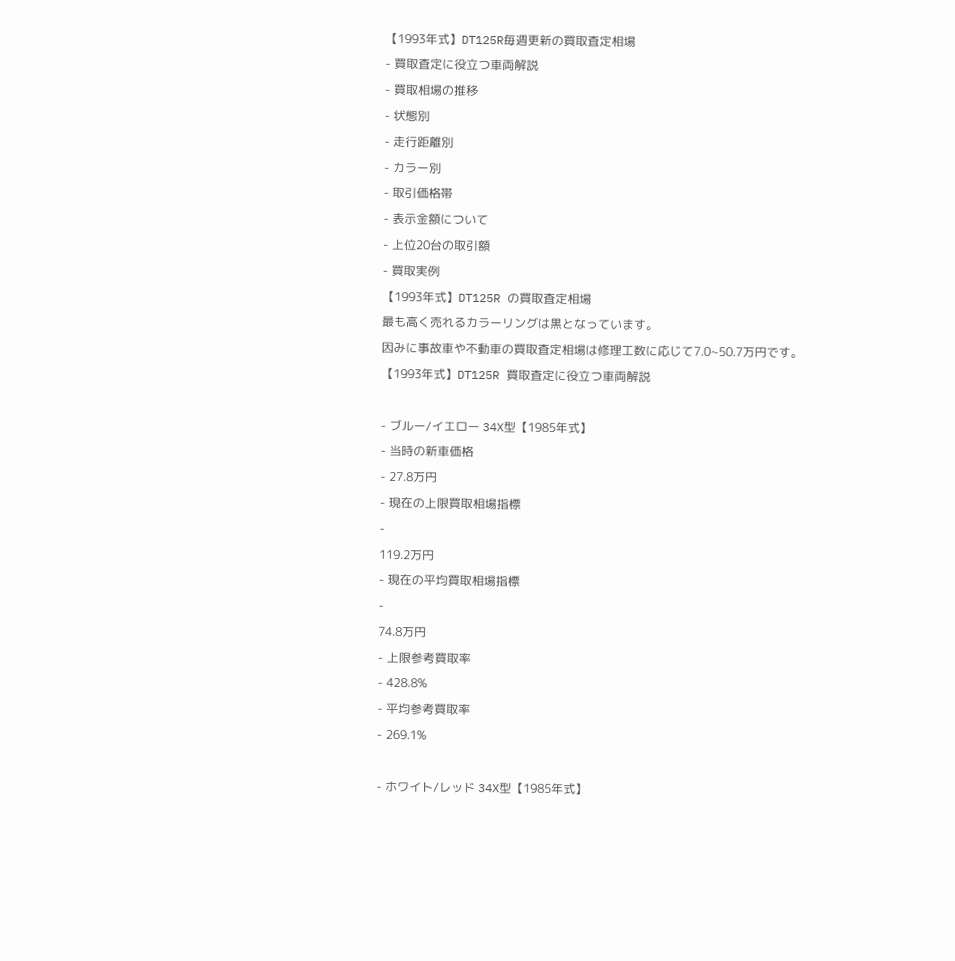【1993年式】DT125R毎週更新の買取査定相場
- 買取査定に役立つ車両解説
- 買取相場の推移
- 状態別
- 走行距離別
- カラー別
- 取引価格帯
- 表示金額について
- 上位20台の取引額
- 買取実例
【1993年式】DT125R の買取査定相場
最も高く売れるカラーリングは黒となっています。
因みに事故車や不動車の買取査定相場は修理工数に応じて7.0~50.7万円です。
【1993年式】DT125R 買取査定に役立つ車両解説

- ブルー/イエロー 34X型【1985年式】
- 当時の新車価格
- 27.8万円
- 現在の上限買取相場指標
-
119.2万円
- 現在の平均買取相場指標
-
74.8万円
- 上限参考買取率
- 428.8%
- 平均参考買取率
- 269.1%

- ホワイト/レッド 34X型【1985年式】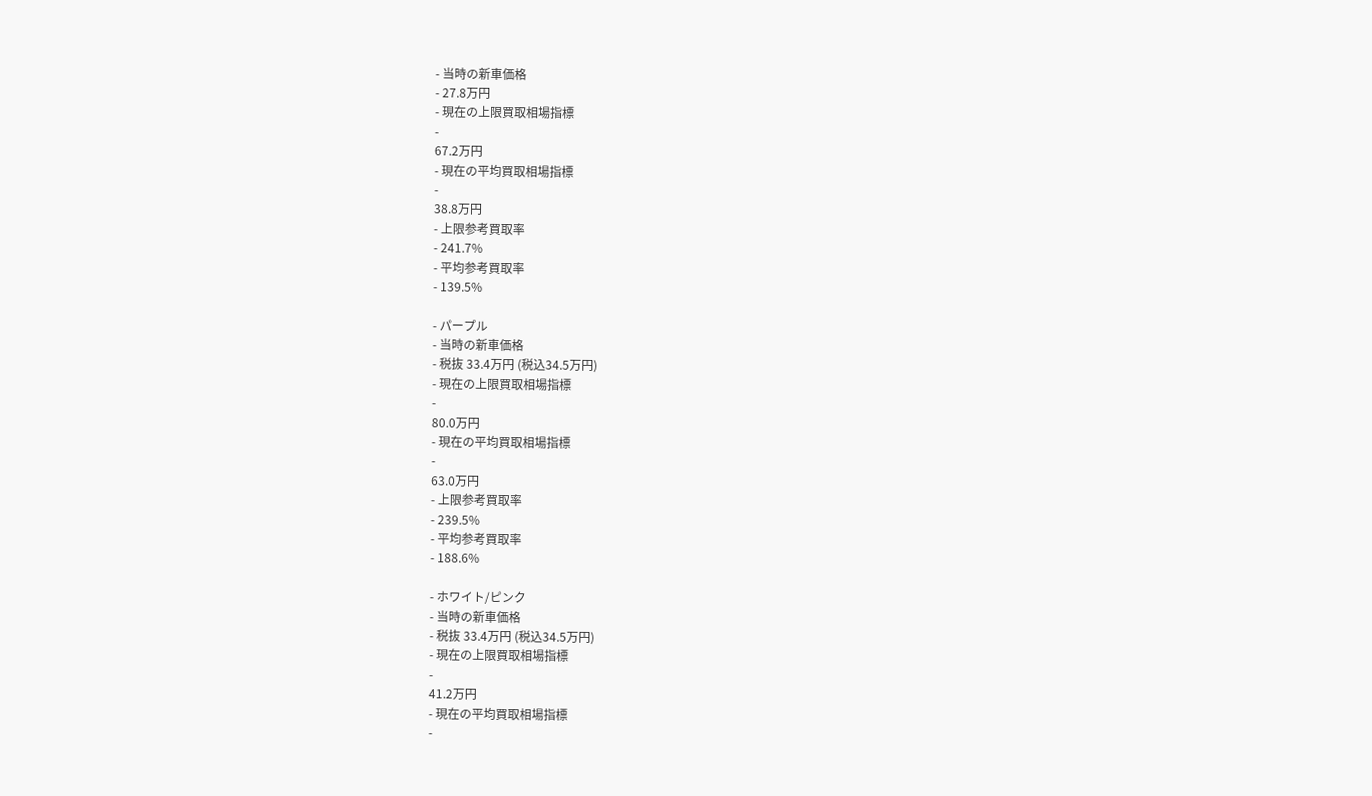- 当時の新車価格
- 27.8万円
- 現在の上限買取相場指標
-
67.2万円
- 現在の平均買取相場指標
-
38.8万円
- 上限参考買取率
- 241.7%
- 平均参考買取率
- 139.5%

- パープル
- 当時の新車価格
- 税抜 33.4万円 (税込34.5万円)
- 現在の上限買取相場指標
-
80.0万円
- 現在の平均買取相場指標
-
63.0万円
- 上限参考買取率
- 239.5%
- 平均参考買取率
- 188.6%

- ホワイト/ピンク
- 当時の新車価格
- 税抜 33.4万円 (税込34.5万円)
- 現在の上限買取相場指標
-
41.2万円
- 現在の平均買取相場指標
-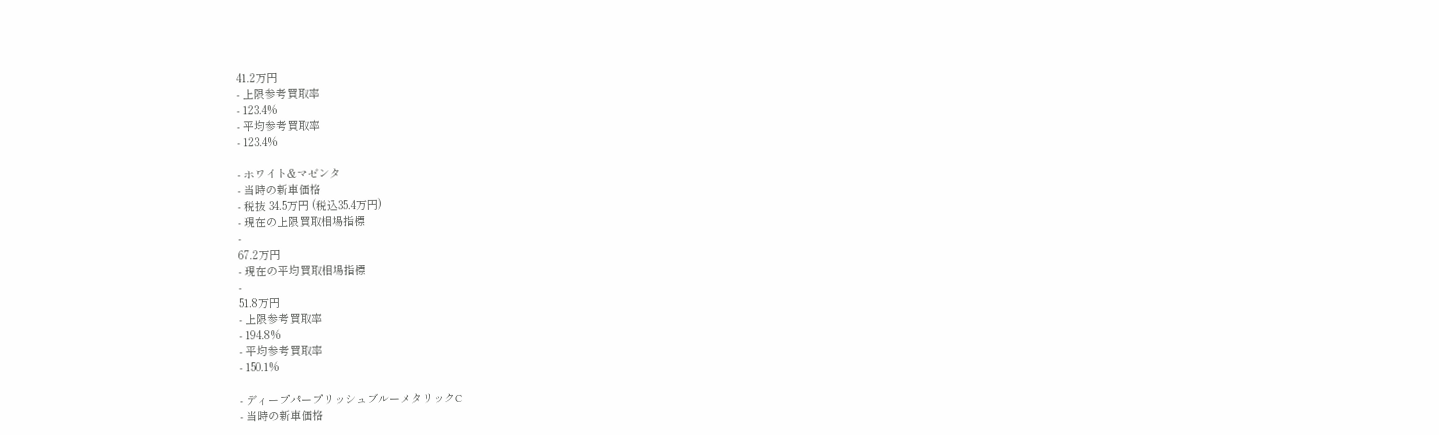41.2万円
- 上限参考買取率
- 123.4%
- 平均参考買取率
- 123.4%

- ホワイト&マゼンタ
- 当時の新車価格
- 税抜 34.5万円 (税込35.4万円)
- 現在の上限買取相場指標
-
67.2万円
- 現在の平均買取相場指標
-
51.8万円
- 上限参考買取率
- 194.8%
- 平均参考買取率
- 150.1%

- ディープパープリッシュブルーメタリックC
- 当時の新車価格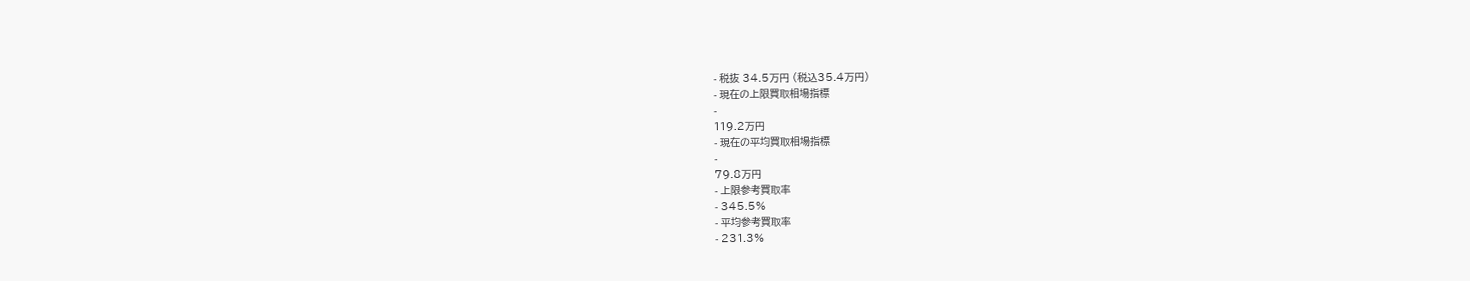- 税抜 34.5万円 (税込35.4万円)
- 現在の上限買取相場指標
-
119.2万円
- 現在の平均買取相場指標
-
79.8万円
- 上限参考買取率
- 345.5%
- 平均参考買取率
- 231.3%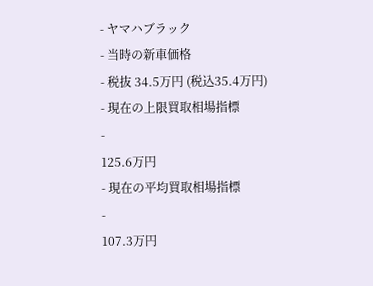- ヤマハブラック
- 当時の新車価格
- 税抜 34.5万円 (税込35.4万円)
- 現在の上限買取相場指標
-
125.6万円
- 現在の平均買取相場指標
-
107.3万円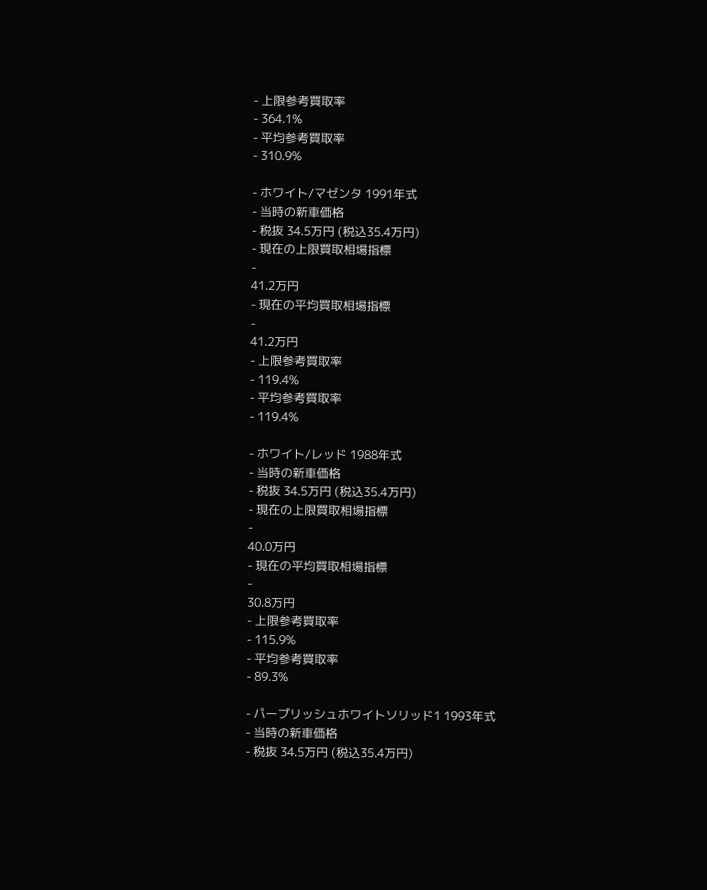- 上限参考買取率
- 364.1%
- 平均参考買取率
- 310.9%

- ホワイト/マゼンタ 1991年式
- 当時の新車価格
- 税抜 34.5万円 (税込35.4万円)
- 現在の上限買取相場指標
-
41.2万円
- 現在の平均買取相場指標
-
41.2万円
- 上限参考買取率
- 119.4%
- 平均参考買取率
- 119.4%

- ホワイト/レッド 1988年式
- 当時の新車価格
- 税抜 34.5万円 (税込35.4万円)
- 現在の上限買取相場指標
-
40.0万円
- 現在の平均買取相場指標
-
30.8万円
- 上限参考買取率
- 115.9%
- 平均参考買取率
- 89.3%

- パープリッシュホワイトソリッド1 1993年式
- 当時の新車価格
- 税抜 34.5万円 (税込35.4万円)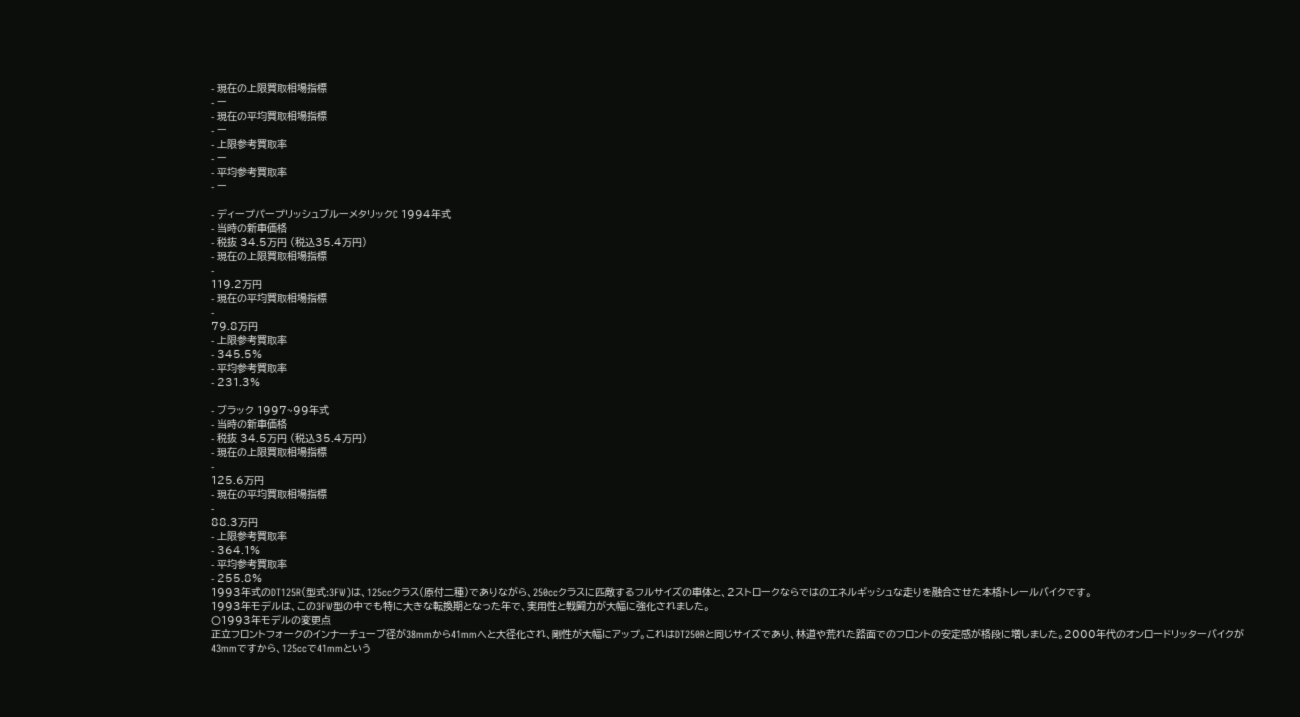- 現在の上限買取相場指標
- ー
- 現在の平均買取相場指標
- ー
- 上限参考買取率
- ー
- 平均参考買取率
- ー

- ディープパープリッシュブルーメタリックC 1994年式
- 当時の新車価格
- 税抜 34.5万円 (税込35.4万円)
- 現在の上限買取相場指標
-
119.2万円
- 現在の平均買取相場指標
-
79.8万円
- 上限参考買取率
- 345.5%
- 平均参考買取率
- 231.3%

- ブラック 1997~99年式
- 当時の新車価格
- 税抜 34.5万円 (税込35.4万円)
- 現在の上限買取相場指標
-
125.6万円
- 現在の平均買取相場指標
-
88.3万円
- 上限参考買取率
- 364.1%
- 平均参考買取率
- 255.8%
1993年式のDT125R(型式:3FW)は、125ccクラス(原付二種)でありながら、250ccクラスに匹敵するフルサイズの車体と、2ストロークならではのエネルギッシュな走りを融合させた本格トレールバイクです。
1993年モデルは、この3FW型の中でも特に大きな転換期となった年で、実用性と戦闘力が大幅に強化されました。
〇1993年モデルの変更点
正立フロントフォークのインナーチューブ径が38mmから41mmへと大径化され、剛性が大幅にアップ。これはDT250Rと同じサイズであり、林道や荒れた路面でのフロントの安定感が格段に増しました。2000年代のオンロードリッターバイクが43mmですから、125ccで41mmという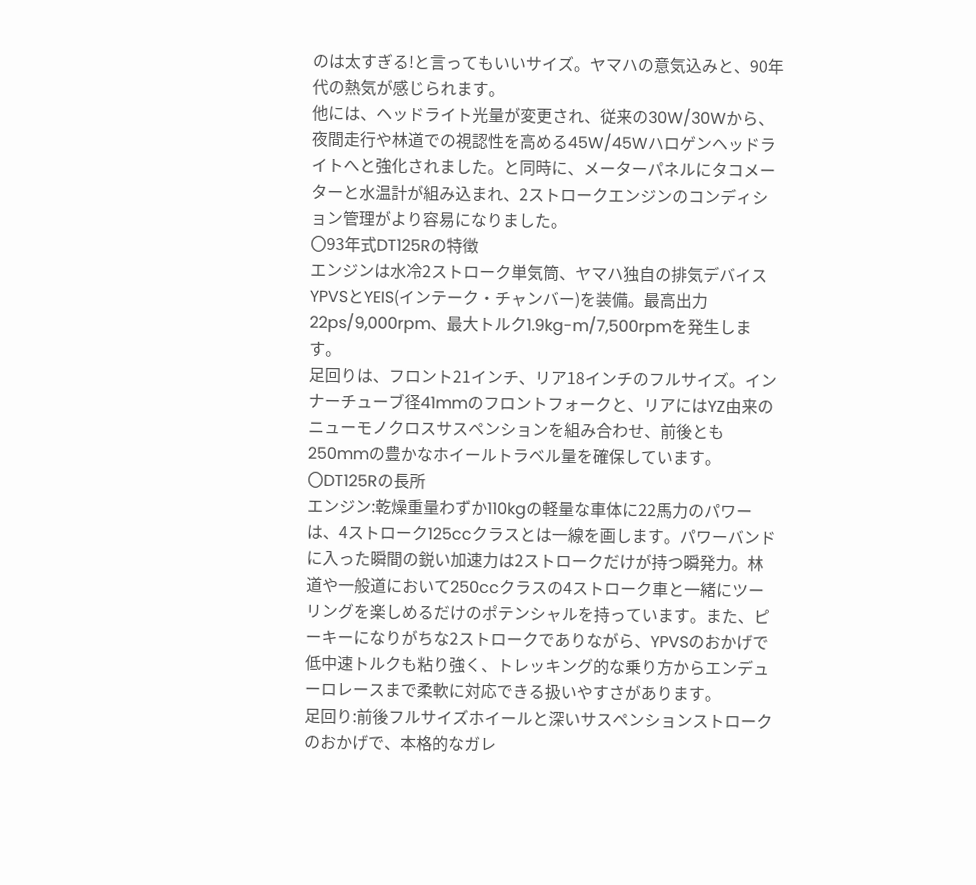のは太すぎる!と言ってもいいサイズ。ヤマハの意気込みと、90年代の熱気が感じられます。
他には、ヘッドライト光量が変更され、従来の30W/30Wから、夜間走行や林道での視認性を高める45W/45Wハロゲンヘッドライトへと強化されました。と同時に、メーターパネルにタコメーターと水温計が組み込まれ、2ストロークエンジンのコンディション管理がより容易になりました。
〇93年式DT125Rの特徴
エンジンは水冷2ストローク単気筒、ヤマハ独自の排気デバイスYPVSとYEIS(インテーク・チャンバー)を装備。最高出力22ps/9,000rpm、最大トルク1.9kg-m/7,500rpmを発生します。
足回りは、フロント21インチ、リア18インチのフルサイズ。インナーチューブ径41mmのフロントフォークと、リアにはYZ由来のニューモノクロスサスペンションを組み合わせ、前後とも250mmの豊かなホイールトラベル量を確保しています。
〇DT125Rの長所
エンジン:乾燥重量わずか110kgの軽量な車体に22馬力のパワーは、4ストローク125ccクラスとは一線を画します。パワーバンドに入った瞬間の鋭い加速力は2ストロークだけが持つ瞬発力。林道や一般道において250ccクラスの4ストローク車と一緒にツーリングを楽しめるだけのポテンシャルを持っています。また、ピーキーになりがちな2ストロークでありながら、YPVSのおかげで低中速トルクも粘り強く、トレッキング的な乗り方からエンデューロレースまで柔軟に対応できる扱いやすさがあります。
足回り:前後フルサイズホイールと深いサスペンションストロークのおかげで、本格的なガレ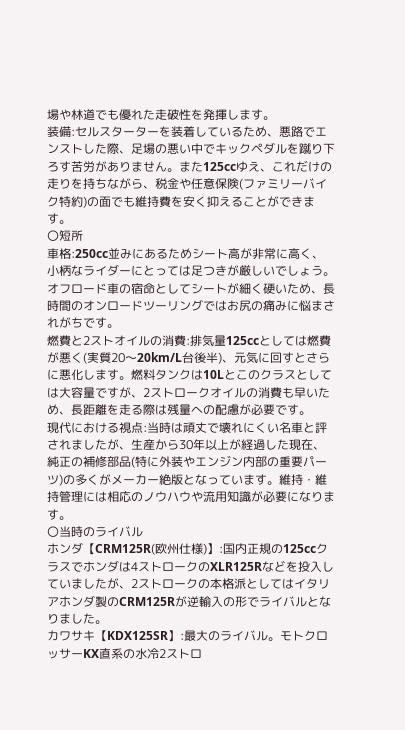場や林道でも優れた走破性を発揮します。
装備:セルスターターを装着しているため、悪路でエンストした際、足場の悪い中でキックペダルを蹴り下ろす苦労がありません。また125ccゆえ、これだけの走りを持ちながら、税金や任意保険(ファミリーバイク特約)の面でも維持費を安く抑えることができます。
〇短所
車格:250cc並みにあるためシート高が非常に高く、小柄なライダーにとっては足つきが厳しいでしょう。オフロード車の宿命としてシートが細く硬いため、長時間のオンロードツーリングではお尻の痛みに悩まされがちです。
燃費と2ストオイルの消費:排気量125ccとしては燃費が悪く(実質20〜20km/L台後半)、元気に回すとさらに悪化します。燃料タンクは10Lとこのクラスとしては大容量ですが、2ストロークオイルの消費も早いため、長距離を走る際は残量への配慮が必要です。
現代における視点:当時は頑丈で壊れにくい名車と評されましたが、生産から30年以上が経過した現在、純正の補修部品(特に外装やエンジン内部の重要パーツ)の多くがメーカー絶版となっています。維持・維持管理には相応のノウハウや流用知識が必要になります。
〇当時のライバル
ホンダ【CRM125R(欧州仕様)】:国内正規の125ccクラスでホンダは4ストロークのXLR125Rなどを投入していましたが、2ストロークの本格派としてはイタリアホンダ製のCRM125Rが逆輸入の形でライバルとなりました。
カワサキ【KDX125SR】:最大のライバル。モトクロッサーKX直系の水冷2ストロ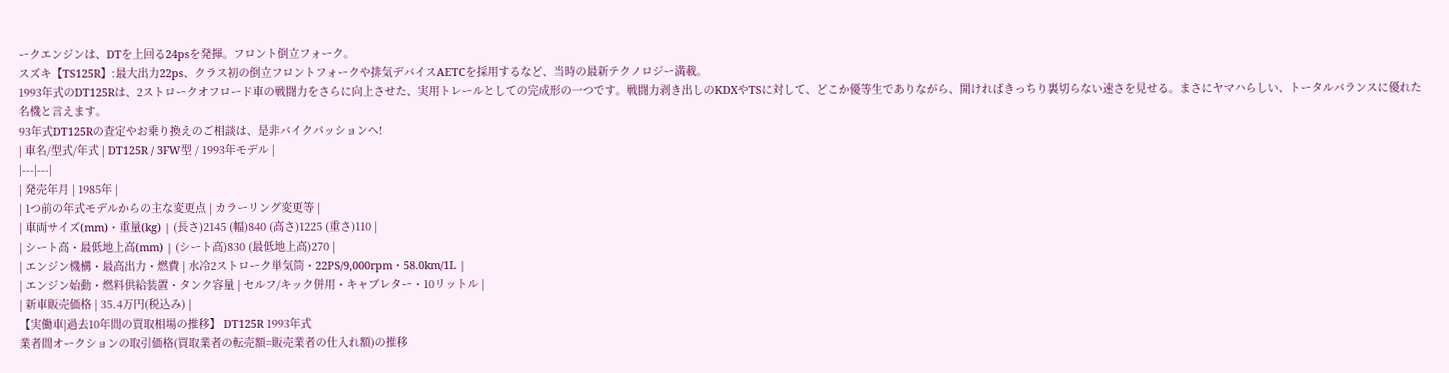ークエンジンは、DTを上回る24psを発揮。フロント倒立フォーク。
スズキ【TS125R】:最大出力22ps、クラス初の倒立フロントフォークや排気デバイスAETCを採用するなど、当時の最新テクノロジー満載。
1993年式のDT125Rは、2ストロークオフロード車の戦闘力をさらに向上させた、実用トレールとしての完成形の一つです。戦闘力剥き出しのKDXやTSに対して、どこか優等生でありながら、開ければきっちり裏切らない速さを見せる。まさにヤマハらしい、トータルバランスに優れた名機と言えます。
93年式DT125Rの査定やお乗り換えのご相談は、是非バイクパッションへ!
| 車名/型式/年式 | DT125R / 3FW型 / 1993年モデル |
|---|---|
| 発売年月 | 1985年 |
| 1つ前の年式モデルからの主な変更点 | カラーリング変更等 |
| 車両サイズ(mm)・重量(kg) | (長さ)2145 (幅)840 (高さ)1225 (重さ)110 |
| シート高・最低地上高(mm) | (シート高)830 (最低地上高)270 |
| エンジン機構・最高出力・燃費 | 水冷2ストローク単気筒・22PS/9,000rpm・58.0km/1L |
| エンジン始動・燃料供給装置・タンク容量 | セルフ/キック併用・キャブレター・10リットル |
| 新車販売価格 | 35.4万円(税込み) |
【実働車|過去10年間の買取相場の推移】 DT125R 1993年式
業者間オークションの取引価格(買取業者の転売額=販売業者の仕入れ額)の推移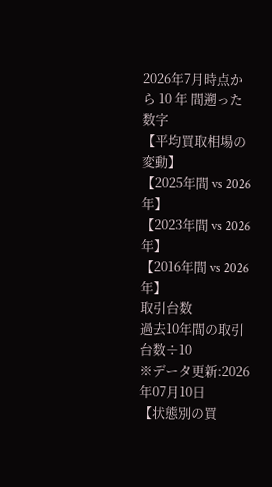2026年7月時点から 10 年 間遡った数字
【平均買取相場の変動】
【2025年間 vs 2026年】
【2023年間 vs 2026年】
【2016年間 vs 2026年】
取引台数
過去10年間の取引台数÷10
※データ更新:2026年07月10日
【状態別の買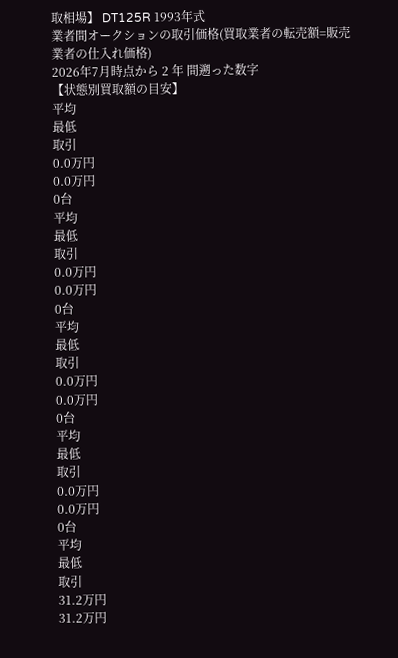取相場】 DT125R 1993年式
業者間オークションの取引価格(買取業者の転売額=販売業者の仕入れ価格)
2026年7月時点から 2 年 間遡った数字
【状態別買取額の目安】
平均
最低
取引
0.0万円
0.0万円
0台
平均
最低
取引
0.0万円
0.0万円
0台
平均
最低
取引
0.0万円
0.0万円
0台
平均
最低
取引
0.0万円
0.0万円
0台
平均
最低
取引
31.2万円
31.2万円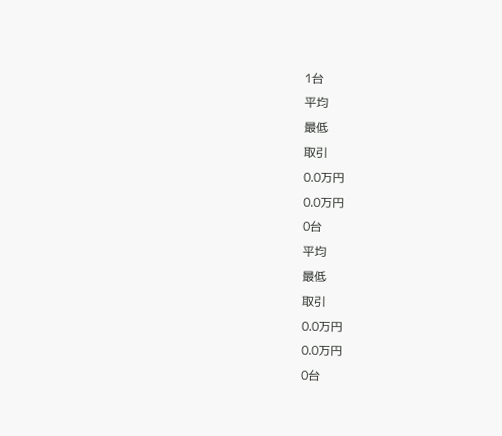1台
平均
最低
取引
0.0万円
0.0万円
0台
平均
最低
取引
0.0万円
0.0万円
0台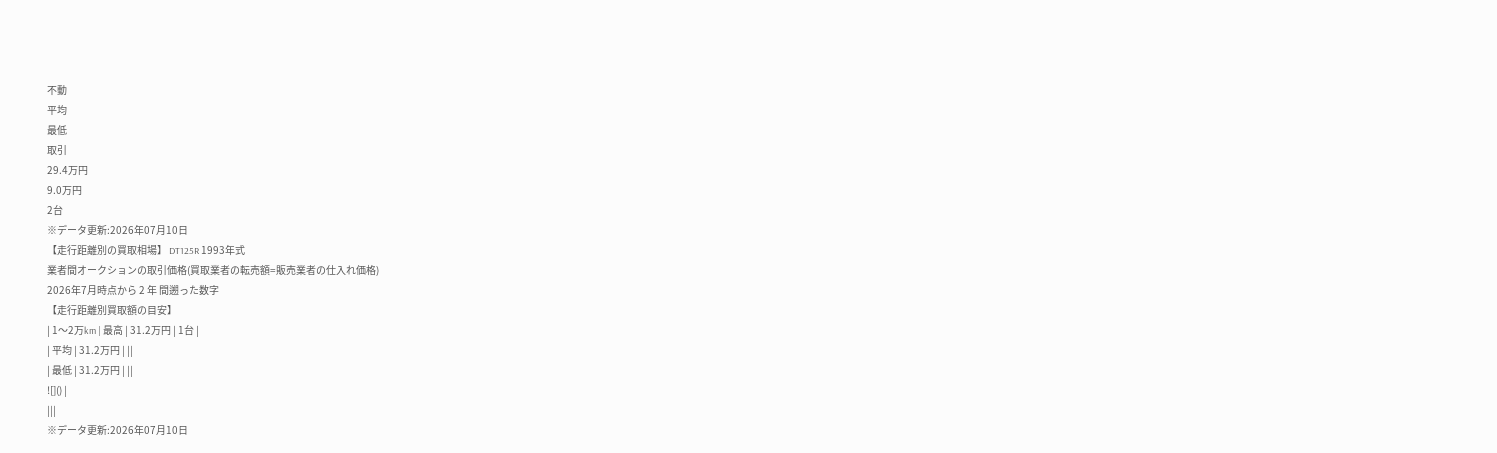不動
平均
最低
取引
29.4万円
9.0万円
2台
※データ更新:2026年07月10日
【走行距離別の買取相場】 DT125R 1993年式
業者間オークションの取引価格(買取業者の転売額=販売業者の仕入れ価格)
2026年7月時点から 2 年 間遡った数字
【走行距離別買取額の目安】
| 1〜2万km | 最高 | 31.2万円 | 1台 |
| 平均 | 31.2万円 | ||
| 最低 | 31.2万円 | ||
![]() |
|||
※データ更新:2026年07月10日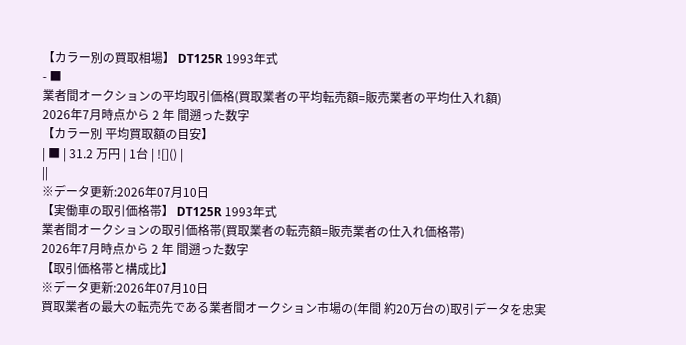【カラー別の買取相場】 DT125R 1993年式
- ■
業者間オークションの平均取引価格(買取業者の平均転売額=販売業者の平均仕入れ額)
2026年7月時点から 2 年 間遡った数字
【カラー別 平均買取額の目安】
| ■ | 31.2 万円 | 1台 | ![]() |
||
※データ更新:2026年07月10日
【実働車の取引価格帯】 DT125R 1993年式
業者間オークションの取引価格帯(買取業者の転売額=販売業者の仕入れ価格帯)
2026年7月時点から 2 年 間遡った数字
【取引価格帯と構成比】
※データ更新:2026年07月10日
買取業者の最大の転売先である業者間オークション市場の(年間 約20万台の)取引データを忠実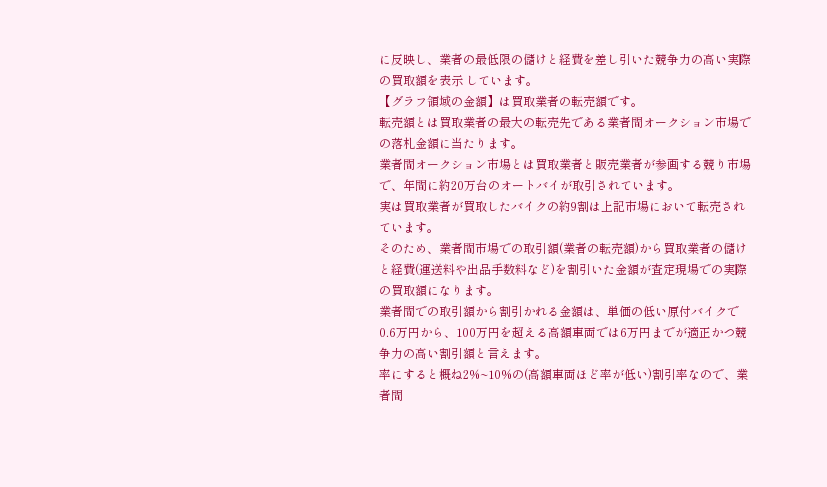に反映し、業者の最低限の儲けと経費を差し引いた競争力の高い実際の買取額を表示 しています。
【グラフ領域の金額】は買取業者の転売額です。
転売額とは買取業者の最大の転売先である業者間オークション市場での落札金額に当たります。
業者間オークション市場とは買取業者と販売業者が参画する競り市場で、年間に約20万台のオートバイが取引されています。
実は買取業者が買取したバイクの約9割は上記市場において転売されています。
そのため、業者間市場での取引額(業者の転売額)から買取業者の儲けと経費(運送料や出品手数料など)を割引いた金額が査定現場での実際の買取額になります。
業者間での取引額から割引かれる金額は、単価の低い原付バイクで0.6万円から、100万円を超える高額車両では6万円までが適正かつ競争力の高い割引額と言えます。
率にすると概ね2%~10%の(高額車両ほど率が低い)割引率なので、業者間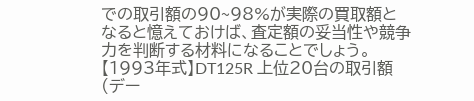での取引額の90~98%が実際の買取額となると憶えておけば、査定額の妥当性や競争力を判断する材料になることでしょう。
【1993年式】DT125R 上位20台の取引額 (デー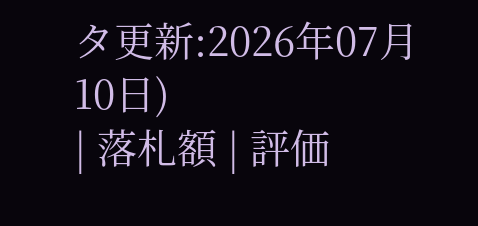タ更新:2026年07月10日)
| 落札額 | 評価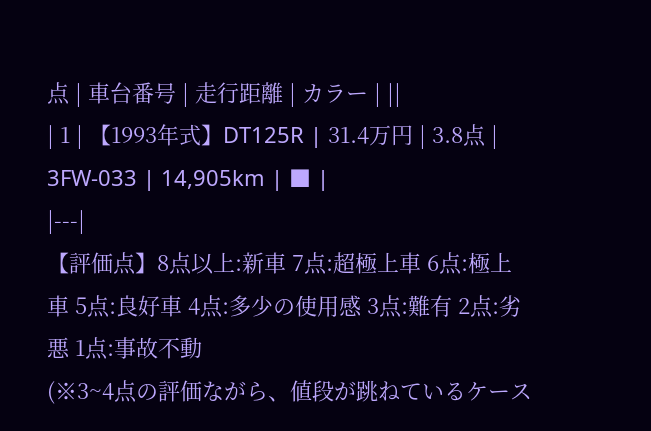点 | 車台番号 | 走行距離 | カラー | ||
| 1 | 【1993年式】DT125R | 31.4万円 | 3.8点 | 3FW-033 | 14,905km | ■ |
|---|
【評価点】8点以上:新車 7点:超極上車 6点:極上車 5点:良好車 4点:多少の使用感 3点:難有 2点:劣悪 1点:事故不動
(※3~4点の評価ながら、値段が跳ねているケース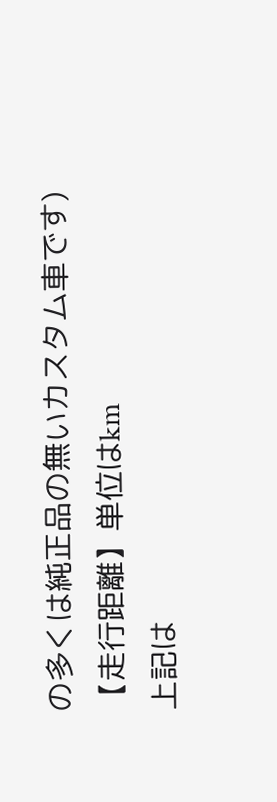の多くは純正品の無いカスタム車です)
【走行距離】単位はkm
上記は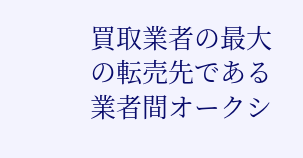買取業者の最大の転売先である業者間オークシ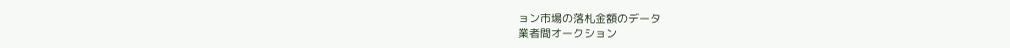ョン市場の落札金額のデータ
業者間オークション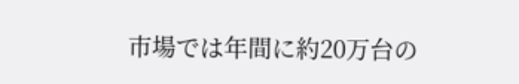市場では年間に約20万台の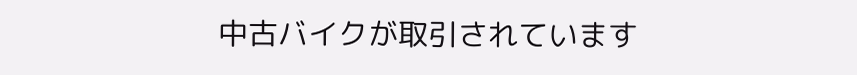中古バイクが取引されています